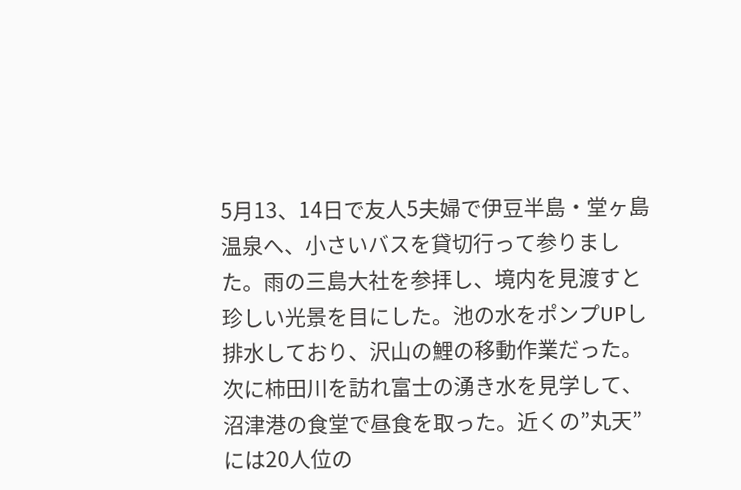5月13、14日で友人5夫婦で伊豆半島・堂ヶ島温泉へ、小さいバスを貸切行って参りました。雨の三島大社を参拝し、境内を見渡すと珍しい光景を目にした。池の水をポンプUPし排水しており、沢山の鯉の移動作業だった。次に柿田川を訪れ富士の湧き水を見学して、沼津港の食堂で昼食を取った。近くの”丸天”には20人位の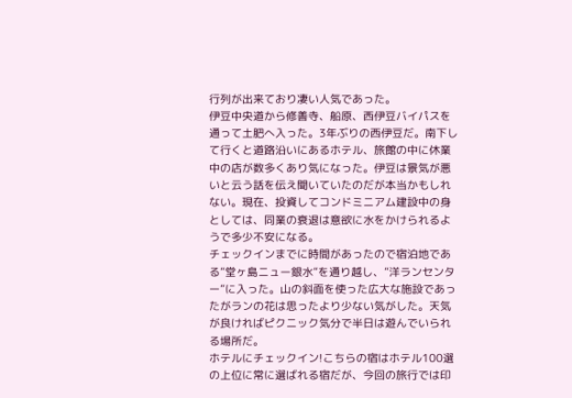行列が出来ており凄い人気であった。
伊豆中央道から修善寺、船原、西伊豆バイパスを通って土肥へ入った。3年ぶりの西伊豆だ。南下して行くと道路沿いにあるホテル、旅館の中に休業中の店が数多くあり気になった。伊豆は景気が悪いと云う話を伝え聞いていたのだが本当かもしれない。現在、投資してコンドミニアム建設中の身としては、同業の衰退は意欲に水をかけられるようで多少不安になる。
チェックインまでに時間があったので宿泊地である”堂ヶ島ニュー銀水”を通り越し、”洋ランセンター”に入った。山の斜面を使った広大な施設であったがランの花は思ったより少ない気がした。天気が良ければピクニック気分で半日は遊んでいられる場所だ。
ホテルにチェックイン!こちらの宿はホテル100選の上位に常に選ばれる宿だが、今回の旅行では印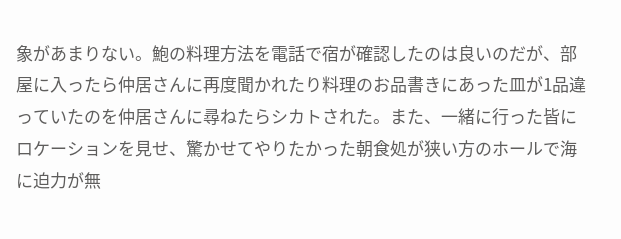象があまりない。鮑の料理方法を電話で宿が確認したのは良いのだが、部屋に入ったら仲居さんに再度聞かれたり料理のお品書きにあった皿が1品違っていたのを仲居さんに尋ねたらシカトされた。また、一緒に行った皆にロケーションを見せ、驚かせてやりたかった朝食処が狭い方のホールで海に迫力が無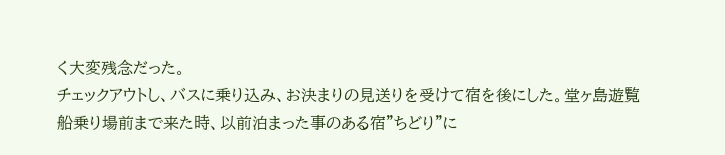く大変残念だった。
チェックアウトし、バスに乗り込み、お決まりの見送りを受けて宿を後にした。堂ヶ島遊覧船乗り場前まで来た時、以前泊まった事のある宿”ちどり”に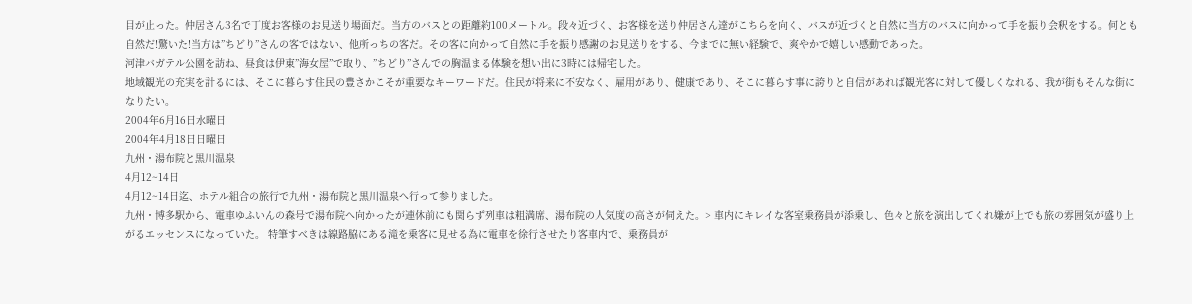目が止った。仲居さん3名で丁度お客様のお見送り場面だ。当方のバスとの距離約100メートル。段々近づく、お客様を送り仲居さん達がこちらを向く、バスが近づくと自然に当方のバスに向かって手を振り会釈をする。何とも自然だ!驚いた!当方は”ちどり”さんの客ではない、他所っちの客だ。その客に向かって自然に手を振り感謝のお見送りをする、今までに無い経験で、爽やかで嬉しい感動であった。
河津バガテル公園を訪ね、昼食は伊東”海女屋”で取り、”ちどり”さんでの胸温まる体験を想い出に3時には帰宅した。
地域観光の充実を計るには、そこに暮らす住民の豊さかこそが重要なキーワードだ。住民が将来に不安なく、雇用があり、健康であり、そこに暮らす事に誇りと自信があれば観光客に対して優しくなれる、我が街もそんな街になりたい。
2004年6月16日水曜日
2004年4月18日日曜日
九州・湯布院と黒川温泉
4月12~14日
4月12~14日迄、ホテル組合の旅行で九州・湯布院と黒川温泉へ行って参りました。
九州・博多駅から、電車ゆふいんの森号で湯布院へ向かったが連休前にも関らず列車は粗満席、湯布院の人気度の高さが伺えた。> 車内にキレイな客室乗務員が添乗し、色々と旅を演出してくれ嫌が上でも旅の雰囲気が盛り上がるエッセンスになっていた。 特筆すべきは線路脇にある滝を乗客に見せる為に電車を徐行させたり客車内で、乗務員が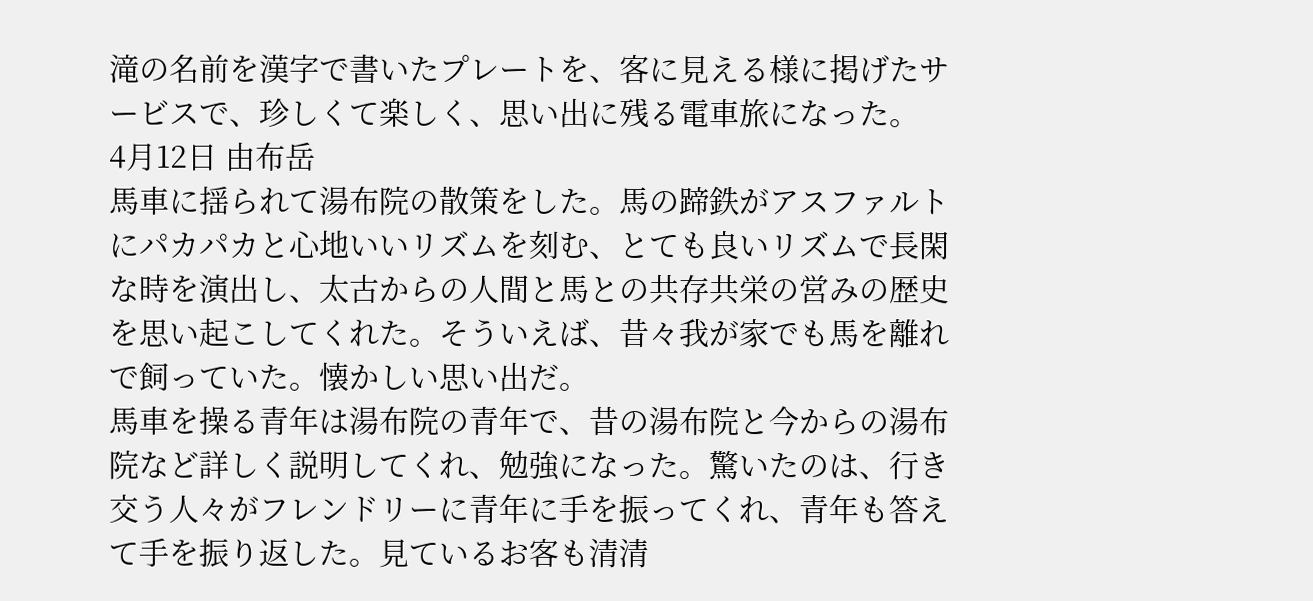滝の名前を漢字で書いたプレートを、客に見える様に掲げたサービスで、珍しくて楽しく、思い出に残る電車旅になった。
4月12日 由布岳
馬車に揺られて湯布院の散策をした。馬の蹄鉄がアスファルトにパカパカと心地いいリズムを刻む、とても良いリズムで長閑な時を演出し、太古からの人間と馬との共存共栄の営みの歴史を思い起こしてくれた。そういえば、昔々我が家でも馬を離れで飼っていた。懐かしい思い出だ。
馬車を操る青年は湯布院の青年で、昔の湯布院と今からの湯布院など詳しく説明してくれ、勉強になった。驚いたのは、行き交う人々がフレンドリーに青年に手を振ってくれ、青年も答えて手を振り返した。見ているお客も清清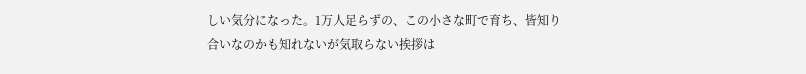しい気分になった。1万人足らずの、この小さな町で育ち、皆知り合いなのかも知れないが気取らない挨拶は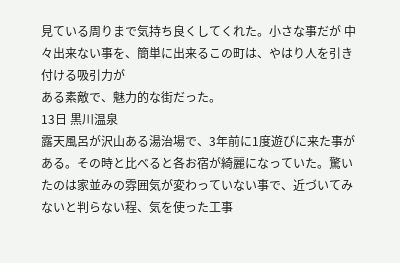見ている周りまで気持ち良くしてくれた。小さな事だが 中々出来ない事を、簡単に出来るこの町は、やはり人を引き付ける吸引力が
ある素敵で、魅力的な街だった。
13日 黒川温泉
露天風呂が沢山ある湯治場で、3年前に1度遊びに来た事がある。その時と比べると各お宿が綺麗になっていた。驚いたのは家並みの雰囲気が変わっていない事で、近づいてみないと判らない程、気を使った工事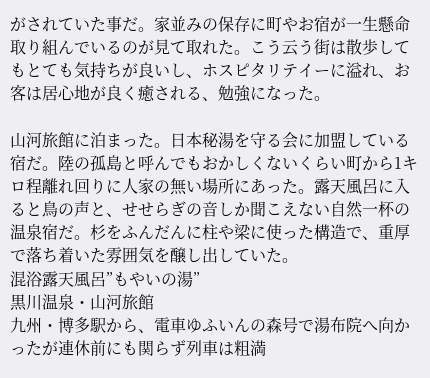がされていた事だ。家並みの保存に町やお宿が一生懸命取り組んでいるのが見て取れた。こう云う街は散歩してもとても気持ちが良いし、ホスピタリテイーに溢れ、お客は居心地が良く癒される、勉強になった。

山河旅館に泊まった。日本秘湯を守る会に加盟している宿だ。陸の孤島と呼んでもおかしくないくらい町から1キロ程離れ回りに人家の無い場所にあった。露天風呂に入ると鳥の声と、せせらぎの音しか聞こえない自然一杯の温泉宿だ。杉をふんだんに柱や梁に使った構造で、重厚で落ち着いた雰囲気を醸し出していた。
混浴露天風呂”もやいの湯”
黒川温泉・山河旅館
九州・博多駅から、電車ゆふいんの森号で湯布院へ向かったが連休前にも関らず列車は粗満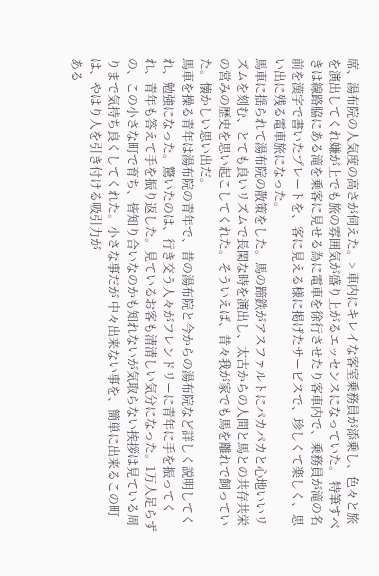席、湯布院の人気度の高さが伺えた。> 車内にキレイな客室乗務員が添乗し、色々と旅を演出してくれ嫌が上でも旅の雰囲気が盛り上がるエッセンスになっていた。 特筆すべきは線路脇にある滝を乗客に見せる為に電車を徐行させたり客車内で、乗務員が滝の名前を漢字で書いたプレートを、客に見える様に掲げたサービスで、珍しくて楽しく、思い出に残る電車旅になった。
馬車に揺られて湯布院の散策をした。馬の蹄鉄がアスファルトにパカパカと心地いいリズムを刻む、とても良いリズムで長閑な時を演出し、太古からの人間と馬との共存共栄の営みの歴史を思い起こしてくれた。そういえば、昔々我が家でも馬を離れで飼っていた。懐かしい思い出だ。
馬車を操る青年は湯布院の青年で、昔の湯布院と今からの湯布院など詳しく説明してくれ、勉強になった。驚いたのは、行き交う人々がフレンドリーに青年に手を振ってくれ、青年も答えて手を振り返した。見ているお客も清清しい気分になった。1万人足らずの、この小さな町で育ち、皆知り合いなのかも知れないが気取らない挨拶は見ている周りまで気持ち良くしてくれた。小さな事だが 中々出来ない事を、簡単に出来るこの町は、やはり人を引き付ける吸引力が
ある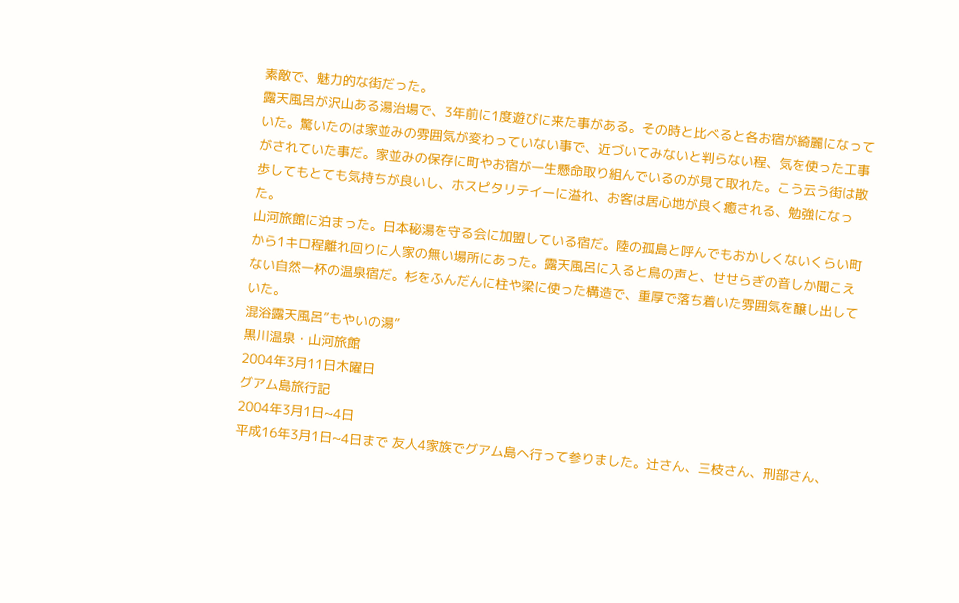素敵で、魅力的な街だった。
露天風呂が沢山ある湯治場で、3年前に1度遊びに来た事がある。その時と比べると各お宿が綺麗になっていた。驚いたのは家並みの雰囲気が変わっていない事で、近づいてみないと判らない程、気を使った工事がされていた事だ。家並みの保存に町やお宿が一生懸命取り組んでいるのが見て取れた。こう云う街は散歩してもとても気持ちが良いし、ホスピタリテイーに溢れ、お客は居心地が良く癒される、勉強になった。
山河旅館に泊まった。日本秘湯を守る会に加盟している宿だ。陸の孤島と呼んでもおかしくないくらい町から1キロ程離れ回りに人家の無い場所にあった。露天風呂に入ると鳥の声と、せせらぎの音しか聞こえない自然一杯の温泉宿だ。杉をふんだんに柱や梁に使った構造で、重厚で落ち着いた雰囲気を醸し出していた。
混浴露天風呂”もやいの湯”
黒川温泉・山河旅館
2004年3月11日木曜日
グアム島旅行記
2004年3月1日~4日
平成16年3月1日~4日まで 友人4家族でグアム島へ行って参りました。辻さん、三枝さん、刑部さん、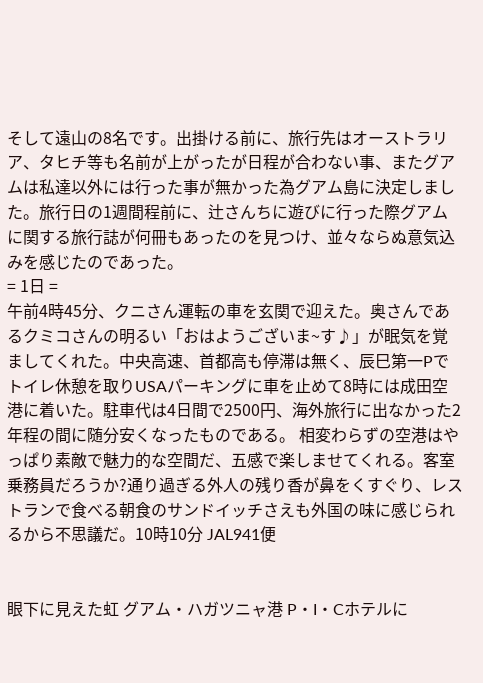そして遠山の8名です。出掛ける前に、旅行先はオーストラリア、タヒチ等も名前が上がったが日程が合わない事、またグアムは私達以外には行った事が無かった為グアム島に決定しました。旅行日の1週間程前に、辻さんちに遊びに行った際グアムに関する旅行誌が何冊もあったのを見つけ、並々ならぬ意気込みを感じたのであった。
= 1日 =
午前4時45分、クニさん運転の車を玄関で迎えた。奥さんであるクミコさんの明るい「おはようございま~す♪」が眠気を覚ましてくれた。中央高速、首都高も停滞は無く、辰巳第一Pでトイレ休憩を取りUSAパーキングに車を止めて8時には成田空港に着いた。駐車代は4日間で2500円、海外旅行に出なかった2年程の間に随分安くなったものである。 相変わらずの空港はやっぱり素敵で魅力的な空間だ、五感で楽しませてくれる。客室乗務員だろうか?通り過ぎる外人の残り香が鼻をくすぐり、レストランで食べる朝食のサンドイッチさえも外国の味に感じられるから不思議だ。10時10分 JAL941便


眼下に見えた虹 グアム・ハガツニャ港 P・I・Cホテルに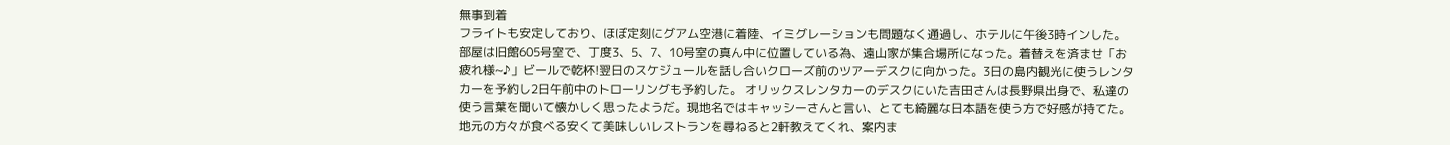無事到着
フライトも安定しており、ほぼ定刻にグアム空港に着陸、イミグレーションも問題なく通過し、ホテルに午後3時インした。部屋は旧館605号室で、丁度3、5、7、10号室の真ん中に位置している為、遠山家が集合場所になった。着替えを済ませ「お疲れ様~♪」ビールで乾杯!翌日のスケジュールを話し合いクローズ前のツアーデスクに向かった。3日の島内観光に使うレンタカーを予約し2日午前中のトローリングも予約した。 オリックスレンタカーのデスクにいた吉田さんは長野県出身で、私達の使う言葉を聞いて懐かしく思ったようだ。現地名ではキャッシーさんと言い、とても綺麗な日本語を使う方で好感が持てた。地元の方々が食べる安くて美味しいレストランを尋ねると2軒教えてくれ、案内ま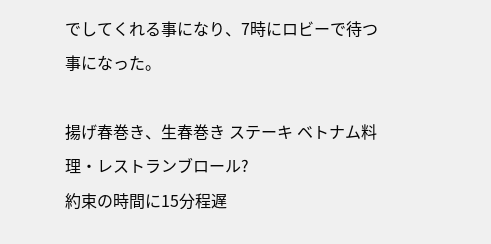でしてくれる事になり、7時にロビーで待つ事になった。

揚げ春巻き、生春巻き ステーキ ベトナム料理・レストランブロール?
約束の時間に15分程遅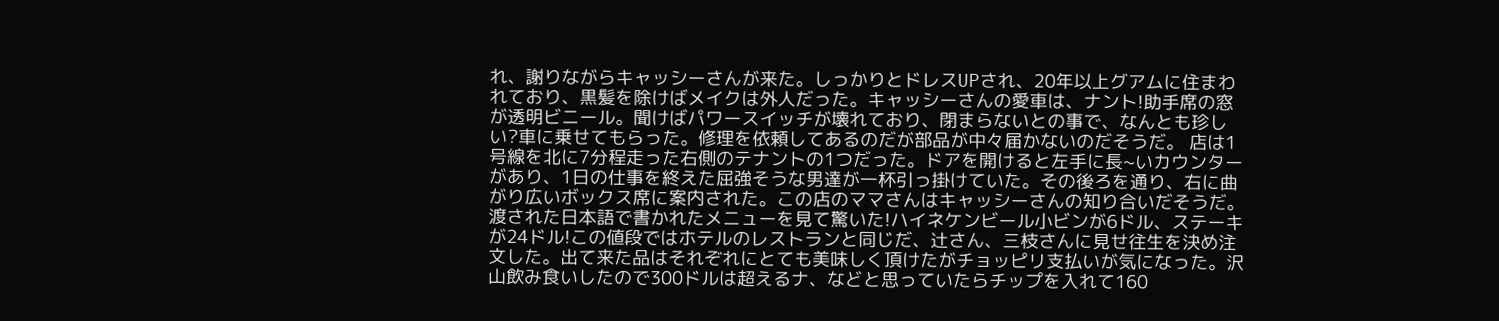れ、謝りながらキャッシーさんが来た。しっかりとドレスUPされ、20年以上グアムに住まわれており、黒髪を除けばメイクは外人だった。キャッシーさんの愛車は、ナント!助手席の窓が透明ビニール。聞けばパワースイッチが壊れており、閉まらないとの事で、なんとも珍しい?車に乗せてもらった。修理を依頼してあるのだが部品が中々届かないのだそうだ。 店は1号線を北に7分程走った右側のテナントの1つだった。ドアを開けると左手に長~いカウンターがあり、1日の仕事を終えた屈強そうな男達が一杯引っ掛けていた。その後ろを通り、右に曲がり広いボックス席に案内された。この店のママさんはキャッシーさんの知り合いだそうだ。渡された日本語で書かれたメニューを見て驚いた!ハイネケンビール小ビンが6ドル、ステーキが24ドル!この値段ではホテルのレストランと同じだ、辻さん、三枝さんに見せ往生を決め注文した。出て来た品はそれぞれにとても美味しく頂けたがチョッピリ支払いが気になった。沢山飲み食いしたので300ドルは超えるナ、などと思っていたらチップを入れて160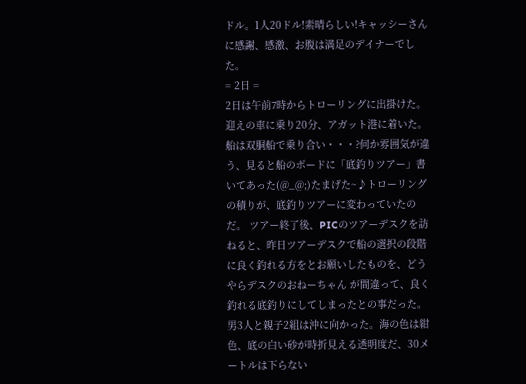ドル。1人20ドル!素晴らしい!キャッシーさんに感謝、感激、お腹は満足のデイナーでした。
= 2日 =
2日は午前7時からトローリングに出掛けた。
迎えの車に乗り20分、アガット港に着いた。船は双胴船で乗り合い・・・?何か雰囲気が違う、見ると船のボードに「底釣りツアー」書いてあった(@_@;)たまげた~♪トローリングの積りが、底釣りツアーに変わっていたのだ。 ツアー終了後、PICのツアーデスクを訪ねると、昨日ツアーデスクで船の選択の段階に良く釣れる方をとお願いしたものを、どうやらデスクのおねーちゃん が間違って、良く釣れる底釣りにしてしまったとの事だった。
男3人と親子2組は沖に向かった。海の色は紺色、底の白い砂が時折見える透明度だ、30メートルは下らない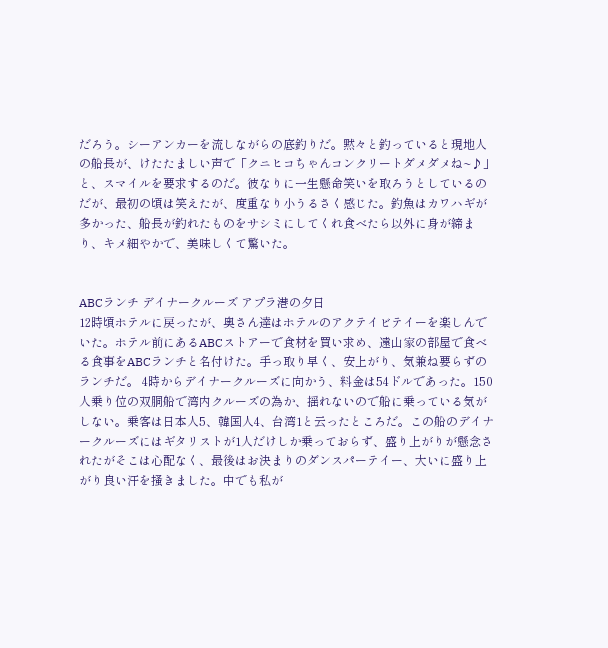だろう。シーアンカーを流しながらの底釣りだ。黙々と釣っていると現地人の船長が、けたたましい声で「クニヒコちゃんコンクリートダメダメね~♪」と、スマイルを要求するのだ。彼なりに一生懸命笑いを取ろうとしているのだが、最初の頃は笑えたが、度重なり小うるさく感じた。釣魚はカワハギが多かった、船長が釣れたものをサシミにしてくれ食べたら以外に身が締まり、キメ細やかで、美味しくて驚いた。


ABCランチ デイナークルーズ アプラ港の夕日
12時頃ホテルに戻ったが、奥さん達はホテルのアクテイビテイーを楽しんでいた。ホテル前にあるABCストアーで食材を買い求め、遠山家の部屋で食べる食事をABCランチと名付けた。手っ取り早く、安上がり、気兼ね要らずのランチだ。 4時からデイナークルーズに向かう、料金は54ドルであった。150人乗り位の双胴船で湾内クルーズの為か、揺れないので船に乗っている気がしない。乗客は日本人5、韓国人4、台湾1と云ったところだ。この船のデイナークルーズにはギタリストが1人だけしか乗っておらず、盛り上がりが懸念されたがそこは心配なく、最後はお決まりのダンスパーテイー、大いに盛り上がり良い汗を掻きました。中でも私が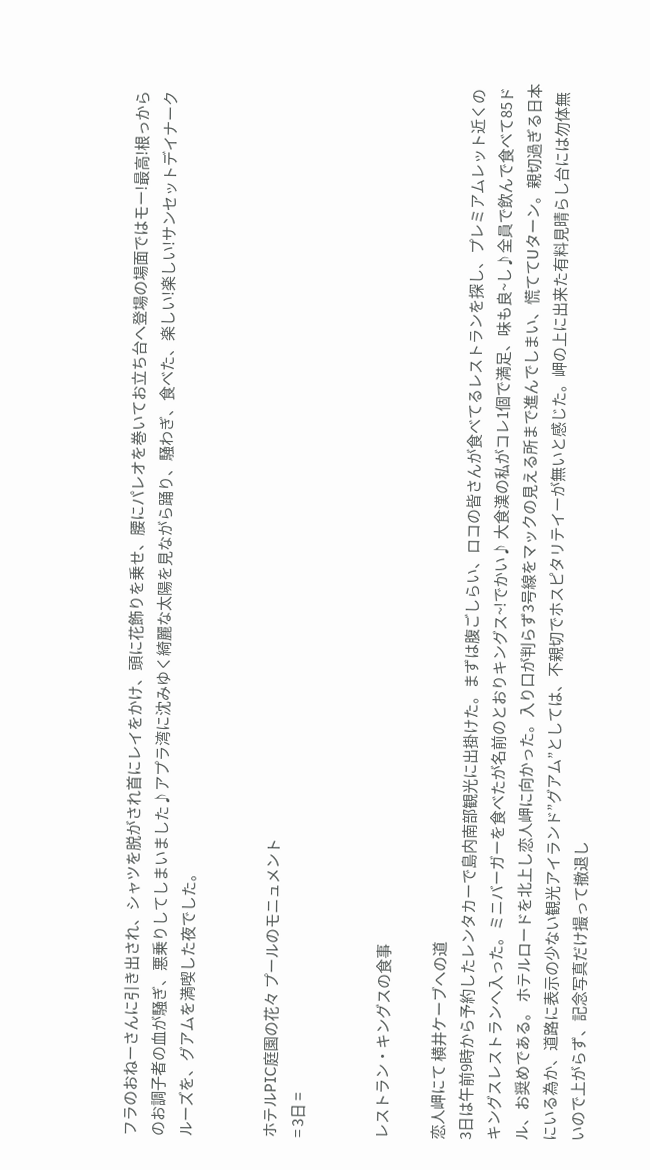フラのおねーさんに引き出され、シャツを脱がされ首にレイをかけ、頭に花飾りを乗せ、腰にパレオを巻いてお立ち台へ登場の場面ではモー!最高!根っからのお調子者の血が騒ぎ、悪乗りしてしまいました♪アプラ湾に沈みゆく綺麗な太陽を見ながら踊り、騒わぎ、食べた、楽しい!楽しい!サンセットデイナークルーズを、グアムを満喫した夜でした。


ホテルPIC庭園の花々 プールのモニュメント
= 3日 =


レストラン・キングスの食事

恋人岬にて 横井ケーブへの道
3日は午前9時から予約したレンタカーで島内南部観光に出掛けた。まずは腹ごしらい、ロコの皆さんが食べてるレストランを探し、プレミアムレット近くのキングスレストランへ入った。ミニバーガーを食べたが名前のとおりキングス~!でかい♪ 大食漢の私がコレ1個で満足、味も良~し♪全員で飲んで食べて85ドル、お奨めである。 ホテルロードを北上し恋人岬に向かった。入り口が判らず3号線をマックの見える所まで進んでしまい、慌ててUターン。親切過ぎる日本にいる為か、道路に表示の少ない観光アイランド”グアム”としては、不親切でホスピタリテイーが無いと感じた。岬の上に出来た有料見晴らし台には勿体無いので上がらず、記念写真だけ撮って撤退し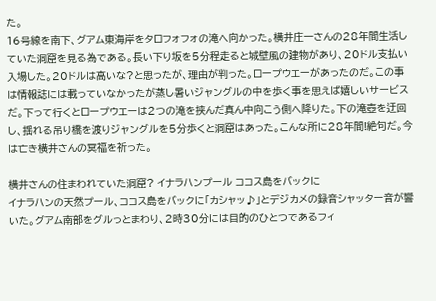た。
16号線を南下、グアム東海岸をタロフォフォの滝へ向かった。横井庄一さんの28年間生活していた洞窟を見る為である。長い下り坂を5分程走ると城壁風の建物があり、20ドル支払い入場した。20ドルは高いな?と思ったが、理由が判った。ロープウエーがあったのだ。この事は情報誌には載っていなかったが蒸し暑いジャングルの中を歩く事を思えば嬉しいサービスだ。下って行くとロープウエーは2つの滝を挟んだ真ん中向こう側へ降りた。下の滝壺を迂回し、揺れる吊り橋を渡りジャングルを5分歩くと洞窟はあった。こんな所に28年間!絶句だ。今は亡き横井さんの冥福を祈った。

横井さんの住まわれていた洞窟? イナラハンプール ココス島をバックに
イナラハンの天然プール、ココス島をバックに「カシャッ♪」とデジカメの録音シャッター音が響いた。グアム南部をグルっとまわり、2時30分には目的のひとつであるフィ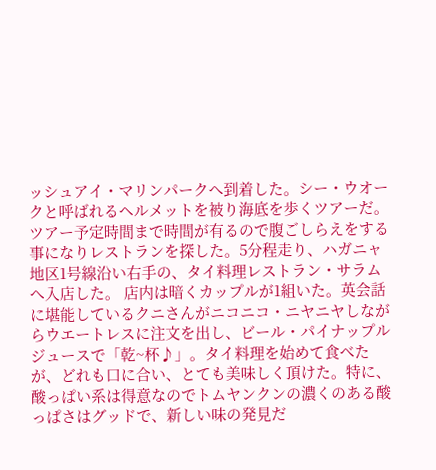ッシュアイ・マリンパークへ到着した。シー・ウオークと呼ばれるヘルメットを被り海底を歩くツアーだ。 ツアー予定時間まで時間が有るので腹ごしらえをする事になりレストランを探した。5分程走り、ハガニャ地区1号線沿い右手の、タイ料理レストラン・サラムへ入店した。 店内は暗くカップルが1組いた。英会話に堪能しているクニさんがニコニコ・ニヤニヤしながらウエートレスに注文を出し、ビール・パイナップルジュースで「乾~杯♪」。タイ料理を始めて食べたが、どれも口に合い、とても美味しく頂けた。特に、酸っぱい系は得意なのでトムヤンクンの濃くのある酸っぱさはグッドで、新しい味の発見だ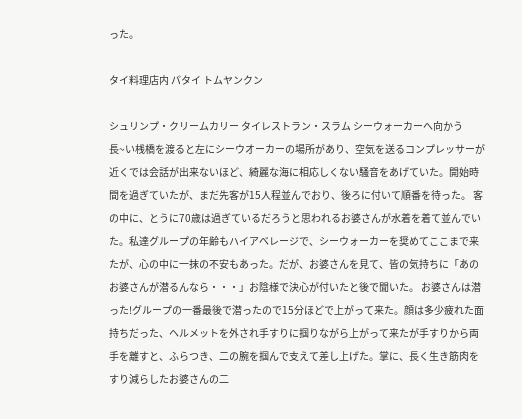った。

タイ料理店内 パタイ トムヤンクン

シュリンプ・クリームカリー タイレストラン・スラム シーウォーカーへ向かう
長~い桟橋を渡ると左にシーウオーカーの場所があり、空気を送るコンプレッサーが近くでは会話が出来ないほど、綺麗な海に相応しくない騒音をあげていた。開始時間を過ぎていたが、まだ先客が15人程並んでおり、後ろに付いて順番を待った。 客の中に、とうに70歳は過ぎているだろうと思われるお婆さんが水着を着て並んでいた。私達グループの年齢もハイアベレージで、シーウォーカーを奨めてここまで来たが、心の中に一抹の不安もあった。だが、お婆さんを見て、皆の気持ちに「あのお婆さんが潜るんなら・・・」お陰様で決心が付いたと後で聞いた。 お婆さんは潜った!グループの一番最後で潜ったので15分ほどで上がって来た。顔は多少疲れた面持ちだった、ヘルメットを外され手すりに掴りながら上がって来たが手すりから両手を離すと、ふらつき、二の腕を掴んで支えて差し上げた。掌に、長く生き筋肉をすり減らしたお婆さんの二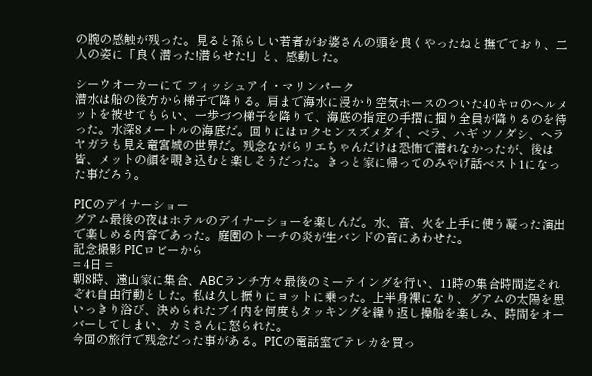の腕の感触が残った。見ると孫らしい若者がお婆さんの頭を良くやったねと撫でており、二人の姿に「良く潜った!潜らせた!」と、感動した。

シーウオーカーにて フィッシュアイ・マリンパーク
潜水は船の後方から梯子で降りる。肩まで海水に浸かり空気ホースのついた40キロのヘルメットを被せてもらい、一歩づつ梯子を降りて、海底の指定の手摺に掴り全員が降りるのを待った。水深8メートルの海底だ。回りにはロクセンスズメダイ、ベラ、ハギ ツノダシ、ヘラヤガラも見え竜宮城の世界だ。残念ながらリエちゃんだけは恐怖で潜れなかったが、後は皆、メットの顔を覗き込むと楽しそうだった。きっと家に帰ってのみやげ話ベスト1になった事だろう。

PICのデイナーショー
グアム最後の夜はホテルのデイナーショーを楽しんだ。水、音、火を上手に使う凝った演出で楽しめる内容であった。庭園のトーチの炎が生バンドの音にあわせた。
記念撮影 PICロビーから
= 4日 =
朝8時、遠山家に集合、ABCランチ方々最後のミーテイングを行い、11時の集合時間迄それぞれ自由行動とした。私は久し振りにヨットに乗った。上半身裸になり、グアムの太陽を思いっきり浴び、決められたブイ内を何度もタッキングを繰り返し操船を楽しみ、時間をオーバーしてしまい、カミさんに怒られた。
今回の旅行で残念だった事がある。PICの電話室でテレカを買っ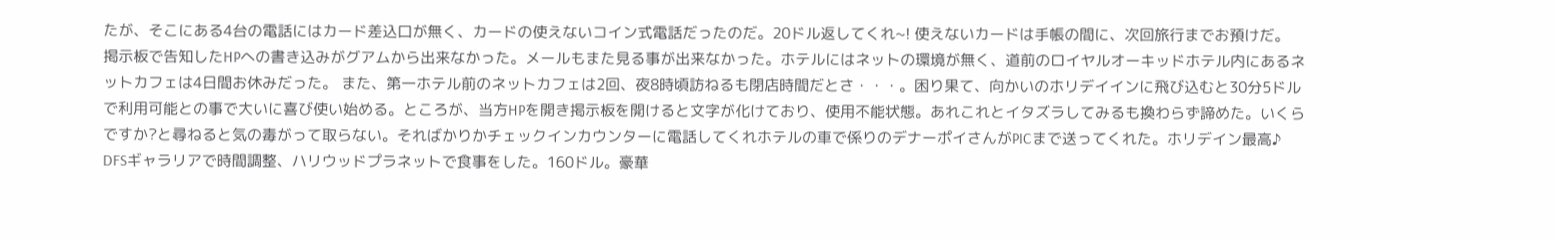たが、そこにある4台の電話にはカード差込口が無く、カードの使えないコイン式電話だったのだ。20ドル返してくれ~! 使えないカードは手帳の間に、次回旅行までお預けだ。 掲示板で告知したHPへの書き込みがグアムから出来なかった。メールもまた見る事が出来なかった。ホテルにはネットの環境が無く、道前のロイヤルオーキッドホテル内にあるネットカフェは4日間お休みだった。 また、第一ホテル前のネットカフェは2回、夜8時頃訪ねるも閉店時間だとさ・・・。困り果て、向かいのホリデイインに飛び込むと30分5ドルで利用可能との事で大いに喜び使い始める。ところが、当方HPを開き掲示板を開けると文字が化けており、使用不能状態。あれこれとイタズラしてみるも換わらず諦めた。いくらですか?と尋ねると気の毒がって取らない。そればかりかチェックインカウンターに電話してくれホテルの車で係りのデナーポイさんがPICまで送ってくれた。ホリデイン最高♪
DFSギャラリアで時間調整、ハリウッドプラネットで食事をした。160ドル。豪華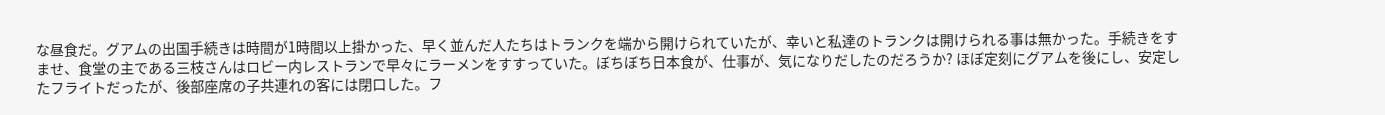な昼食だ。グアムの出国手続きは時間が1時間以上掛かった、早く並んだ人たちはトランクを端から開けられていたが、幸いと私達のトランクは開けられる事は無かった。手続きをすませ、食堂の主である三枝さんはロビー内レストランで早々にラーメンをすすっていた。ぼちぼち日本食が、仕事が、気になりだしたのだろうか? ほぼ定刻にグアムを後にし、安定したフライトだったが、後部座席の子共連れの客には閉口した。フ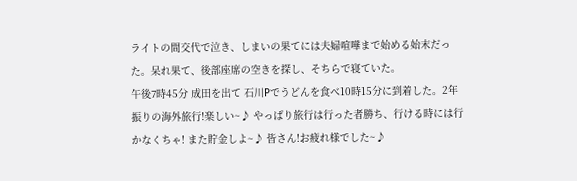ライトの間交代で泣き、しまいの果てには夫婦喧嘩まで始める始末だった。呆れ果て、後部座席の空きを探し、そちらで寝ていた。
午後7時45分 成田を出て 石川Pでうどんを食べ10時15分に到着した。2年振りの海外旅行!楽しい~♪ やっぱり旅行は行った者勝ち、行ける時には行かなくちゃ! また貯金しよ~♪ 皆さん!お疲れ様でした~♪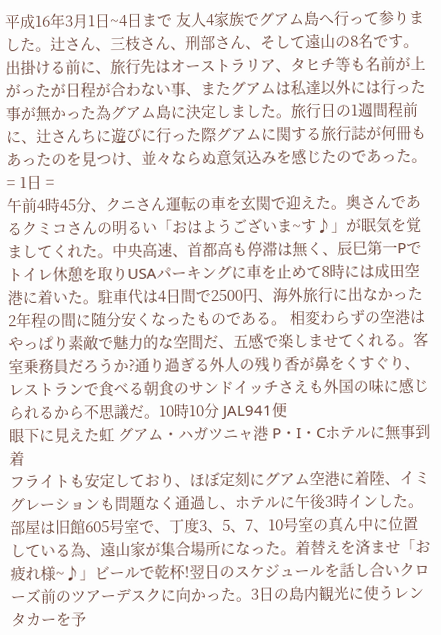平成16年3月1日~4日まで 友人4家族でグアム島へ行って参りました。辻さん、三枝さん、刑部さん、そして遠山の8名です。出掛ける前に、旅行先はオーストラリア、タヒチ等も名前が上がったが日程が合わない事、またグアムは私達以外には行った事が無かった為グアム島に決定しました。旅行日の1週間程前に、辻さんちに遊びに行った際グアムに関する旅行誌が何冊もあったのを見つけ、並々ならぬ意気込みを感じたのであった。
= 1日 =
午前4時45分、クニさん運転の車を玄関で迎えた。奥さんであるクミコさんの明るい「おはようございま~す♪」が眠気を覚ましてくれた。中央高速、首都高も停滞は無く、辰巳第一Pでトイレ休憩を取りUSAパーキングに車を止めて8時には成田空港に着いた。駐車代は4日間で2500円、海外旅行に出なかった2年程の間に随分安くなったものである。 相変わらずの空港はやっぱり素敵で魅力的な空間だ、五感で楽しませてくれる。客室乗務員だろうか?通り過ぎる外人の残り香が鼻をくすぐり、レストランで食べる朝食のサンドイッチさえも外国の味に感じられるから不思議だ。10時10分 JAL941便
眼下に見えた虹 グアム・ハガツニャ港 P・I・Cホテルに無事到着
フライトも安定しており、ほぼ定刻にグアム空港に着陸、イミグレーションも問題なく通過し、ホテルに午後3時インした。部屋は旧館605号室で、丁度3、5、7、10号室の真ん中に位置している為、遠山家が集合場所になった。着替えを済ませ「お疲れ様~♪」ビールで乾杯!翌日のスケジュールを話し合いクローズ前のツアーデスクに向かった。3日の島内観光に使うレンタカーを予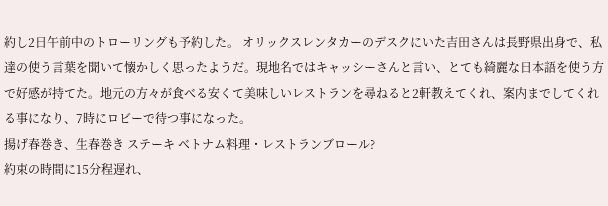約し2日午前中のトローリングも予約した。 オリックスレンタカーのデスクにいた吉田さんは長野県出身で、私達の使う言葉を聞いて懐かしく思ったようだ。現地名ではキャッシーさんと言い、とても綺麗な日本語を使う方で好感が持てた。地元の方々が食べる安くて美味しいレストランを尋ねると2軒教えてくれ、案内までしてくれる事になり、7時にロビーで待つ事になった。
揚げ春巻き、生春巻き ステーキ ベトナム料理・レストランブロール?
約束の時間に15分程遅れ、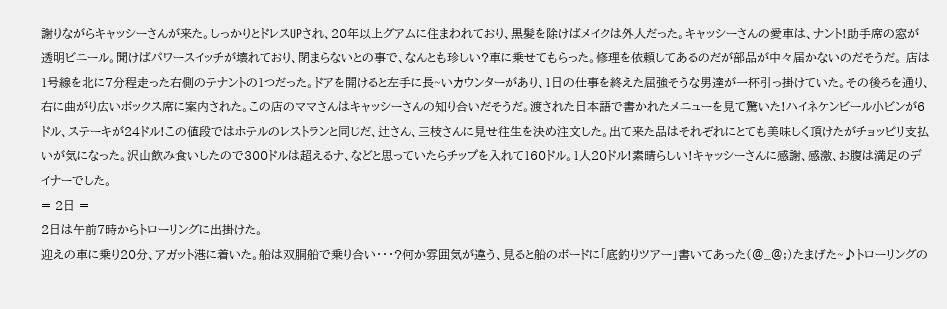謝りながらキャッシーさんが来た。しっかりとドレスUPされ、20年以上グアムに住まわれており、黒髪を除けばメイクは外人だった。キャッシーさんの愛車は、ナント!助手席の窓が透明ビニール。聞けばパワースイッチが壊れており、閉まらないとの事で、なんとも珍しい?車に乗せてもらった。修理を依頼してあるのだが部品が中々届かないのだそうだ。 店は1号線を北に7分程走った右側のテナントの1つだった。ドアを開けると左手に長~いカウンターがあり、1日の仕事を終えた屈強そうな男達が一杯引っ掛けていた。その後ろを通り、右に曲がり広いボックス席に案内された。この店のママさんはキャッシーさんの知り合いだそうだ。渡された日本語で書かれたメニューを見て驚いた!ハイネケンビール小ビンが6ドル、ステーキが24ドル!この値段ではホテルのレストランと同じだ、辻さん、三枝さんに見せ往生を決め注文した。出て来た品はそれぞれにとても美味しく頂けたがチョッピリ支払いが気になった。沢山飲み食いしたので300ドルは超えるナ、などと思っていたらチップを入れて160ドル。1人20ドル!素晴らしい!キャッシーさんに感謝、感激、お腹は満足のデイナーでした。
= 2日 =
2日は午前7時からトローリングに出掛けた。
迎えの車に乗り20分、アガット港に着いた。船は双胴船で乗り合い・・・?何か雰囲気が違う、見ると船のボードに「底釣りツアー」書いてあった(@_@;)たまげた~♪トローリングの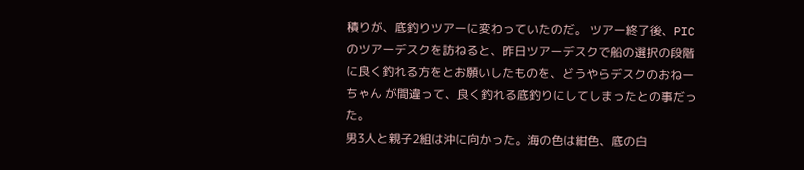積りが、底釣りツアーに変わっていたのだ。 ツアー終了後、PICのツアーデスクを訪ねると、昨日ツアーデスクで船の選択の段階に良く釣れる方をとお願いしたものを、どうやらデスクのおねーちゃん が間違って、良く釣れる底釣りにしてしまったとの事だった。
男3人と親子2組は沖に向かった。海の色は紺色、底の白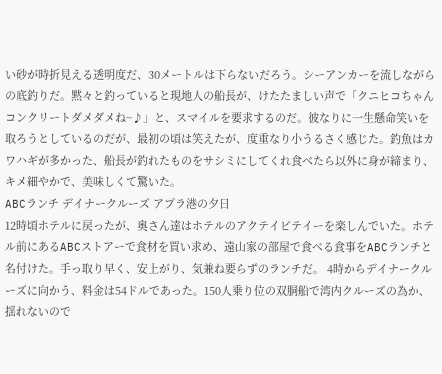い砂が時折見える透明度だ、30メートルは下らないだろう。シーアンカーを流しながらの底釣りだ。黙々と釣っていると現地人の船長が、けたたましい声で「クニヒコちゃんコンクリートダメダメね~♪」と、スマイルを要求するのだ。彼なりに一生懸命笑いを取ろうとしているのだが、最初の頃は笑えたが、度重なり小うるさく感じた。釣魚はカワハギが多かった、船長が釣れたものをサシミにしてくれ食べたら以外に身が締まり、キメ細やかで、美味しくて驚いた。
ABCランチ デイナークルーズ アプラ港の夕日
12時頃ホテルに戻ったが、奥さん達はホテルのアクテイビテイーを楽しんでいた。ホテル前にあるABCストアーで食材を買い求め、遠山家の部屋で食べる食事をABCランチと名付けた。手っ取り早く、安上がり、気兼ね要らずのランチだ。 4時からデイナークルーズに向かう、料金は54ドルであった。150人乗り位の双胴船で湾内クルーズの為か、揺れないので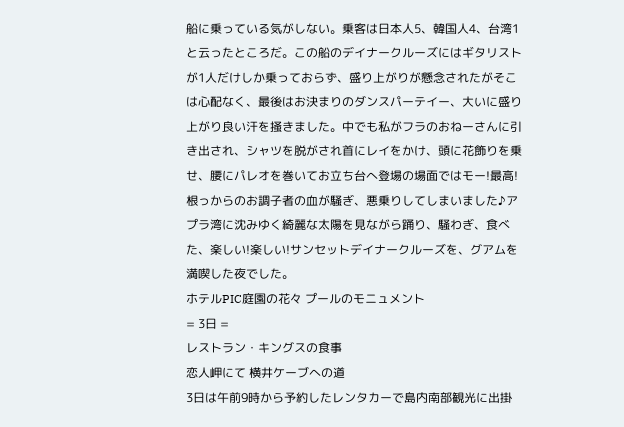船に乗っている気がしない。乗客は日本人5、韓国人4、台湾1と云ったところだ。この船のデイナークルーズにはギタリストが1人だけしか乗っておらず、盛り上がりが懸念されたがそこは心配なく、最後はお決まりのダンスパーテイー、大いに盛り上がり良い汗を掻きました。中でも私がフラのおねーさんに引き出され、シャツを脱がされ首にレイをかけ、頭に花飾りを乗せ、腰にパレオを巻いてお立ち台へ登場の場面ではモー!最高!根っからのお調子者の血が騒ぎ、悪乗りしてしまいました♪アプラ湾に沈みゆく綺麗な太陽を見ながら踊り、騒わぎ、食べた、楽しい!楽しい!サンセットデイナークルーズを、グアムを満喫した夜でした。
ホテルPIC庭園の花々 プールのモニュメント
= 3日 =
レストラン・キングスの食事
恋人岬にて 横井ケーブへの道
3日は午前9時から予約したレンタカーで島内南部観光に出掛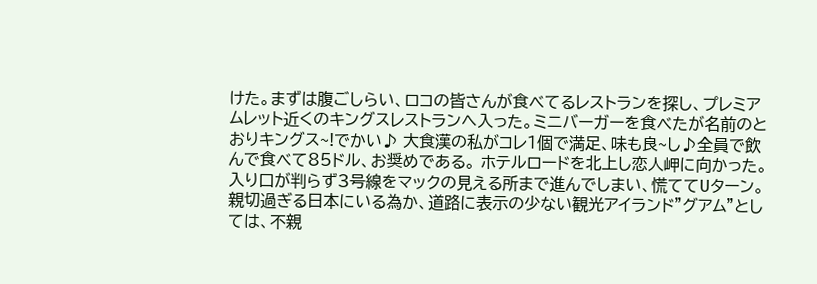けた。まずは腹ごしらい、ロコの皆さんが食べてるレストランを探し、プレミアムレット近くのキングスレストランへ入った。ミニバーガーを食べたが名前のとおりキングス~!でかい♪ 大食漢の私がコレ1個で満足、味も良~し♪全員で飲んで食べて85ドル、お奨めである。 ホテルロードを北上し恋人岬に向かった。入り口が判らず3号線をマックの見える所まで進んでしまい、慌ててUターン。親切過ぎる日本にいる為か、道路に表示の少ない観光アイランド”グアム”としては、不親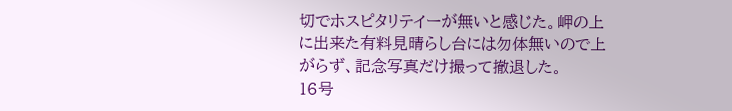切でホスピタリテイーが無いと感じた。岬の上に出来た有料見晴らし台には勿体無いので上がらず、記念写真だけ撮って撤退した。
16号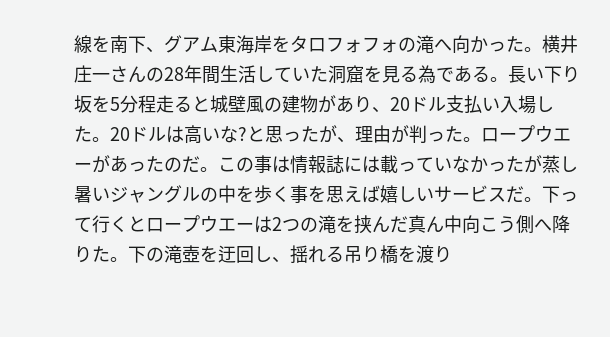線を南下、グアム東海岸をタロフォフォの滝へ向かった。横井庄一さんの28年間生活していた洞窟を見る為である。長い下り坂を5分程走ると城壁風の建物があり、20ドル支払い入場した。20ドルは高いな?と思ったが、理由が判った。ロープウエーがあったのだ。この事は情報誌には載っていなかったが蒸し暑いジャングルの中を歩く事を思えば嬉しいサービスだ。下って行くとロープウエーは2つの滝を挟んだ真ん中向こう側へ降りた。下の滝壺を迂回し、揺れる吊り橋を渡り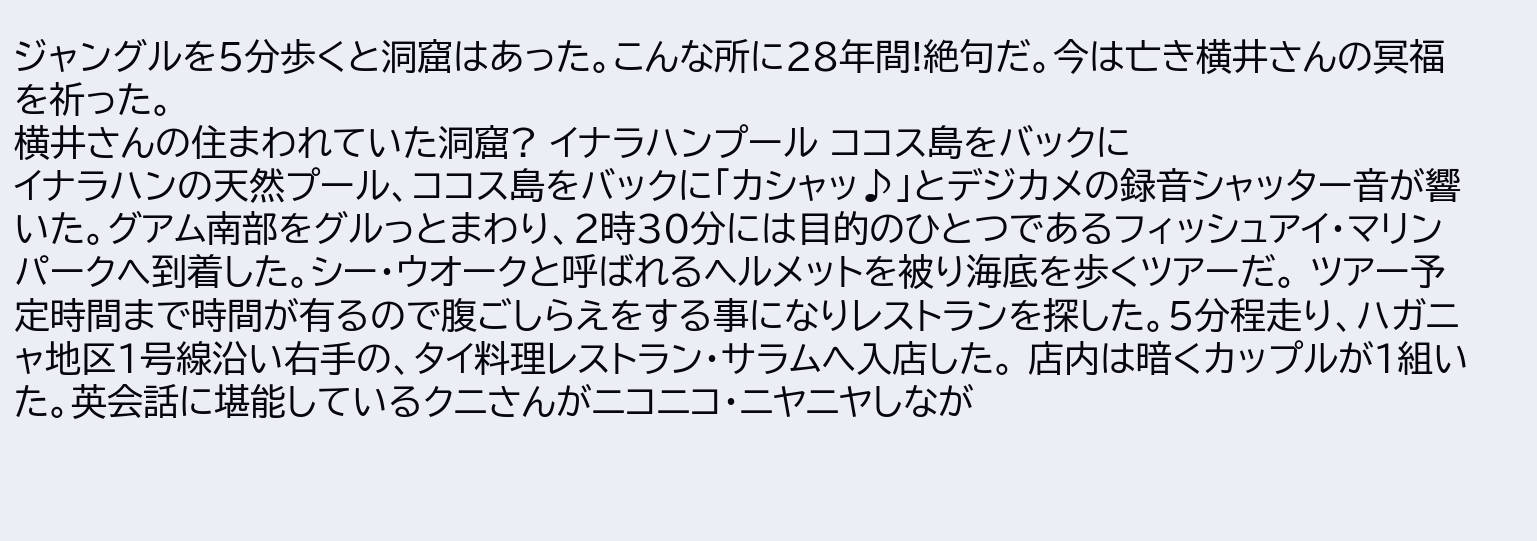ジャングルを5分歩くと洞窟はあった。こんな所に28年間!絶句だ。今は亡き横井さんの冥福を祈った。
横井さんの住まわれていた洞窟? イナラハンプール ココス島をバックに
イナラハンの天然プール、ココス島をバックに「カシャッ♪」とデジカメの録音シャッター音が響いた。グアム南部をグルっとまわり、2時30分には目的のひとつであるフィッシュアイ・マリンパークへ到着した。シー・ウオークと呼ばれるヘルメットを被り海底を歩くツアーだ。 ツアー予定時間まで時間が有るので腹ごしらえをする事になりレストランを探した。5分程走り、ハガニャ地区1号線沿い右手の、タイ料理レストラン・サラムへ入店した。 店内は暗くカップルが1組いた。英会話に堪能しているクニさんがニコニコ・ニヤニヤしなが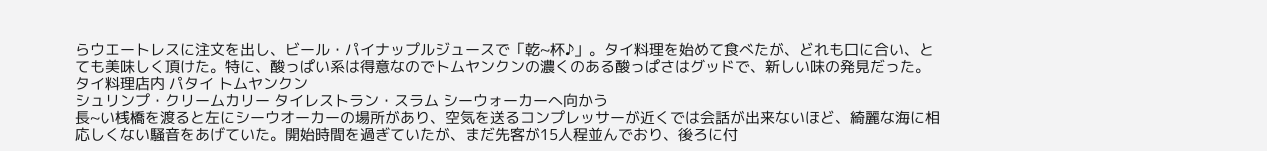らウエートレスに注文を出し、ビール・パイナップルジュースで「乾~杯♪」。タイ料理を始めて食べたが、どれも口に合い、とても美味しく頂けた。特に、酸っぱい系は得意なのでトムヤンクンの濃くのある酸っぱさはグッドで、新しい味の発見だった。
タイ料理店内 パタイ トムヤンクン
シュリンプ・クリームカリー タイレストラン・スラム シーウォーカーへ向かう
長~い桟橋を渡ると左にシーウオーカーの場所があり、空気を送るコンプレッサーが近くでは会話が出来ないほど、綺麗な海に相応しくない騒音をあげていた。開始時間を過ぎていたが、まだ先客が15人程並んでおり、後ろに付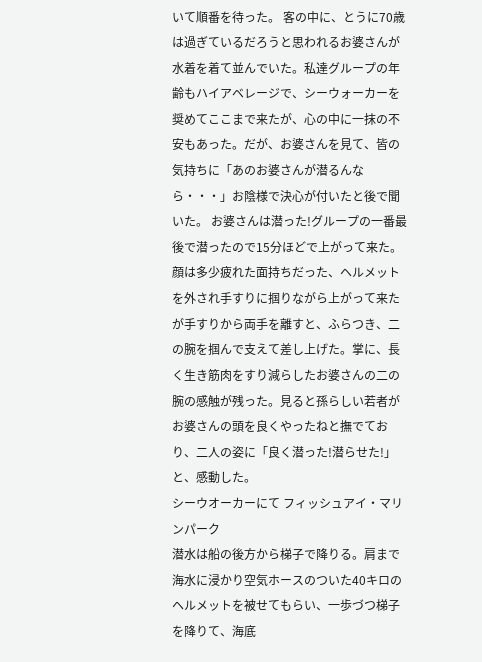いて順番を待った。 客の中に、とうに70歳は過ぎているだろうと思われるお婆さんが水着を着て並んでいた。私達グループの年齢もハイアベレージで、シーウォーカーを奨めてここまで来たが、心の中に一抹の不安もあった。だが、お婆さんを見て、皆の気持ちに「あのお婆さんが潜るんなら・・・」お陰様で決心が付いたと後で聞いた。 お婆さんは潜った!グループの一番最後で潜ったので15分ほどで上がって来た。顔は多少疲れた面持ちだった、ヘルメットを外され手すりに掴りながら上がって来たが手すりから両手を離すと、ふらつき、二の腕を掴んで支えて差し上げた。掌に、長く生き筋肉をすり減らしたお婆さんの二の腕の感触が残った。見ると孫らしい若者がお婆さんの頭を良くやったねと撫でており、二人の姿に「良く潜った!潜らせた!」と、感動した。
シーウオーカーにて フィッシュアイ・マリンパーク
潜水は船の後方から梯子で降りる。肩まで海水に浸かり空気ホースのついた40キロのヘルメットを被せてもらい、一歩づつ梯子を降りて、海底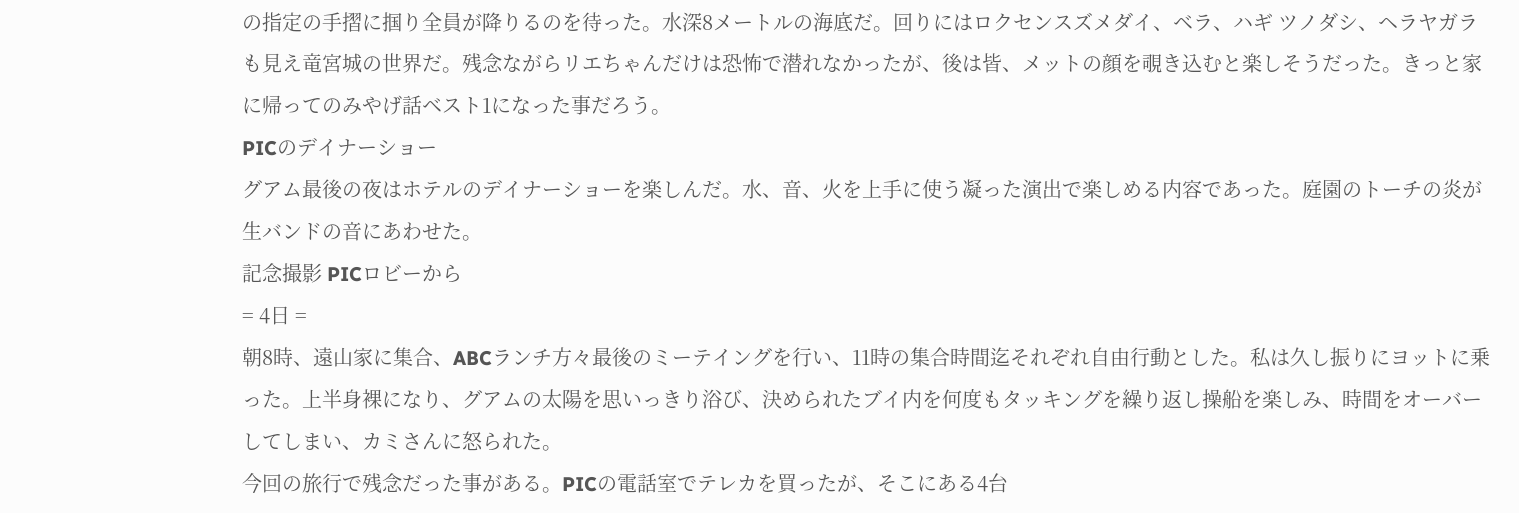の指定の手摺に掴り全員が降りるのを待った。水深8メートルの海底だ。回りにはロクセンスズメダイ、ベラ、ハギ ツノダシ、ヘラヤガラも見え竜宮城の世界だ。残念ながらリエちゃんだけは恐怖で潜れなかったが、後は皆、メットの顔を覗き込むと楽しそうだった。きっと家に帰ってのみやげ話ベスト1になった事だろう。
PICのデイナーショー
グアム最後の夜はホテルのデイナーショーを楽しんだ。水、音、火を上手に使う凝った演出で楽しめる内容であった。庭園のトーチの炎が生バンドの音にあわせた。
記念撮影 PICロビーから
= 4日 =
朝8時、遠山家に集合、ABCランチ方々最後のミーテイングを行い、11時の集合時間迄それぞれ自由行動とした。私は久し振りにヨットに乗った。上半身裸になり、グアムの太陽を思いっきり浴び、決められたブイ内を何度もタッキングを繰り返し操船を楽しみ、時間をオーバーしてしまい、カミさんに怒られた。
今回の旅行で残念だった事がある。PICの電話室でテレカを買ったが、そこにある4台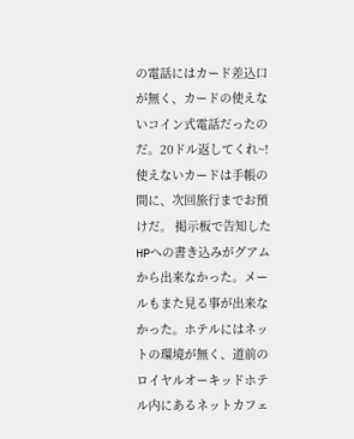の電話にはカード差込口が無く、カードの使えないコイン式電話だったのだ。20ドル返してくれ~! 使えないカードは手帳の間に、次回旅行までお預けだ。 掲示板で告知したHPへの書き込みがグアムから出来なかった。メールもまた見る事が出来なかった。ホテルにはネットの環境が無く、道前のロイヤルオーキッドホテル内にあるネットカフェ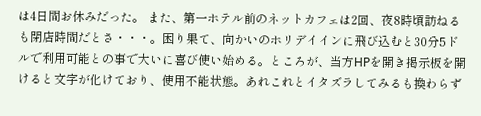は4日間お休みだった。 また、第一ホテル前のネットカフェは2回、夜8時頃訪ねるも閉店時間だとさ・・・。困り果て、向かいのホリデイインに飛び込むと30分5ドルで利用可能との事で大いに喜び使い始める。ところが、当方HPを開き掲示板を開けると文字が化けており、使用不能状態。あれこれとイタズラしてみるも換わらず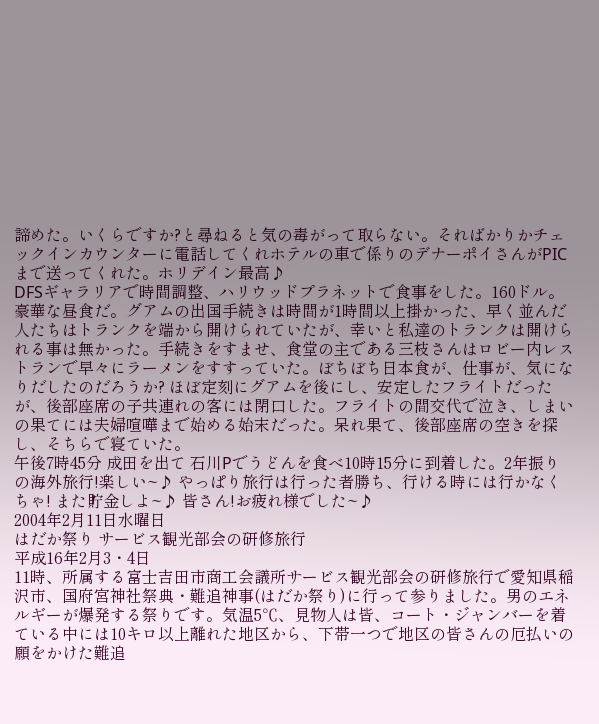諦めた。いくらですか?と尋ねると気の毒がって取らない。そればかりかチェックインカウンターに電話してくれホテルの車で係りのデナーポイさんがPICまで送ってくれた。ホリデイン最高♪
DFSギャラリアで時間調整、ハリウッドプラネットで食事をした。160ドル。豪華な昼食だ。グアムの出国手続きは時間が1時間以上掛かった、早く並んだ人たちはトランクを端から開けられていたが、幸いと私達のトランクは開けられる事は無かった。手続きをすませ、食堂の主である三枝さんはロビー内レストランで早々にラーメンをすすっていた。ぼちぼち日本食が、仕事が、気になりだしたのだろうか? ほぼ定刻にグアムを後にし、安定したフライトだったが、後部座席の子共連れの客には閉口した。フライトの間交代で泣き、しまいの果てには夫婦喧嘩まで始める始末だった。呆れ果て、後部座席の空きを探し、そちらで寝ていた。
午後7時45分 成田を出て 石川Pでうどんを食べ10時15分に到着した。2年振りの海外旅行!楽しい~♪ やっぱり旅行は行った者勝ち、行ける時には行かなくちゃ! また貯金しよ~♪ 皆さん!お疲れ様でした~♪
2004年2月11日水曜日
はだか祭り サービス観光部会の研修旅行
平成16年2月3・4日
11時、所属する富士吉田市商工会議所サービス観光部会の研修旅行で愛知県稲沢市、国府宮神社祭典・難追神事(はだか祭り)に行って参りました。男のエネルギーが爆発する祭りです。気温5℃、見物人は皆、コート・ジャンバーを着ている中には10キロ以上離れた地区から、下帯一つで地区の皆さんの厄払いの願をかけた難追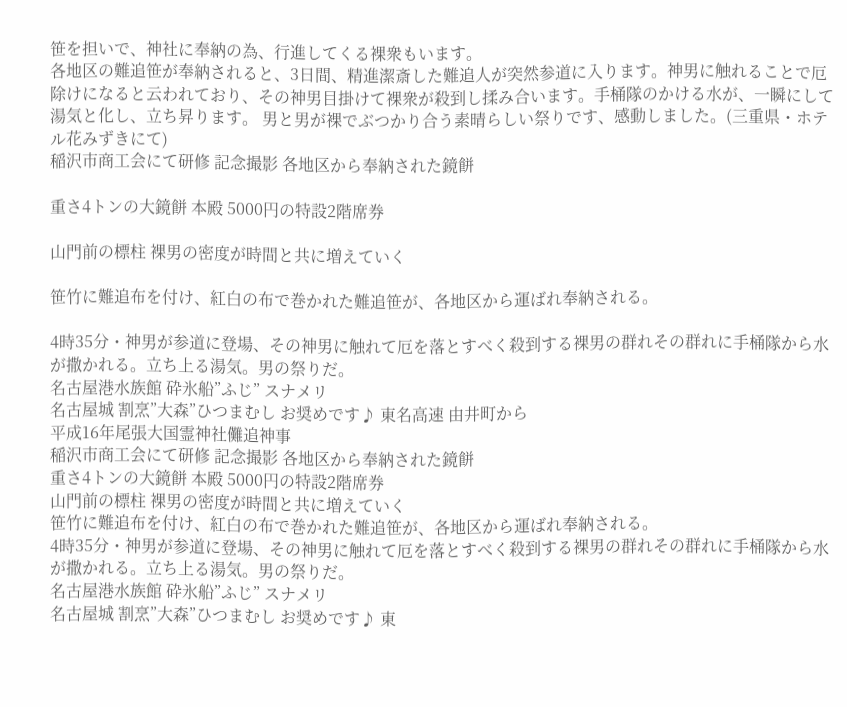笹を担いで、神社に奉納の為、行進してくる裸衆もいます。
各地区の難追笹が奉納されると、3日間、精進潔斎した難追人が突然参道に入ります。神男に触れることで厄除けになると云われており、その神男目掛けて裸衆が殺到し揉み合います。手桶隊のかける水が、一瞬にして湯気と化し、立ち昇ります。 男と男が裸でぶつかり合う素晴らしい祭りです、感動しました。(三重県・ホテル花みずきにて)
稲沢市商工会にて研修 記念撮影 各地区から奉納された鏡餅

重さ4トンの大鏡餅 本殿 5000円の特設2階席券

山門前の標柱 裸男の密度が時間と共に増えていく

笹竹に難追布を付け、紅白の布で巻かれた難追笹が、各地区から運ばれ奉納される。

4時35分・神男が参道に登場、その神男に触れて厄を落とすべく殺到する裸男の群れその群れに手桶隊から水が撒かれる。立ち上る湯気。男の祭りだ。
名古屋港水族館 砕氷船”ふじ” スナメリ
名古屋城 割烹”大森”ひつまむし お奨めです♪ 東名高速 由井町から
平成16年尾張大国霊神社儺追神事
稲沢市商工会にて研修 記念撮影 各地区から奉納された鏡餅
重さ4トンの大鏡餅 本殿 5000円の特設2階席券
山門前の標柱 裸男の密度が時間と共に増えていく
笹竹に難追布を付け、紅白の布で巻かれた難追笹が、各地区から運ばれ奉納される。
4時35分・神男が参道に登場、その神男に触れて厄を落とすべく殺到する裸男の群れその群れに手桶隊から水が撒かれる。立ち上る湯気。男の祭りだ。
名古屋港水族館 砕氷船”ふじ” スナメリ
名古屋城 割烹”大森”ひつまむし お奨めです♪ 東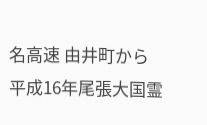名高速 由井町から
平成16年尾張大国霊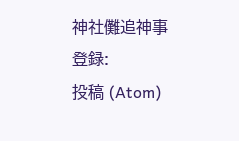神社儺追神事
登録:
投稿 (Atom)